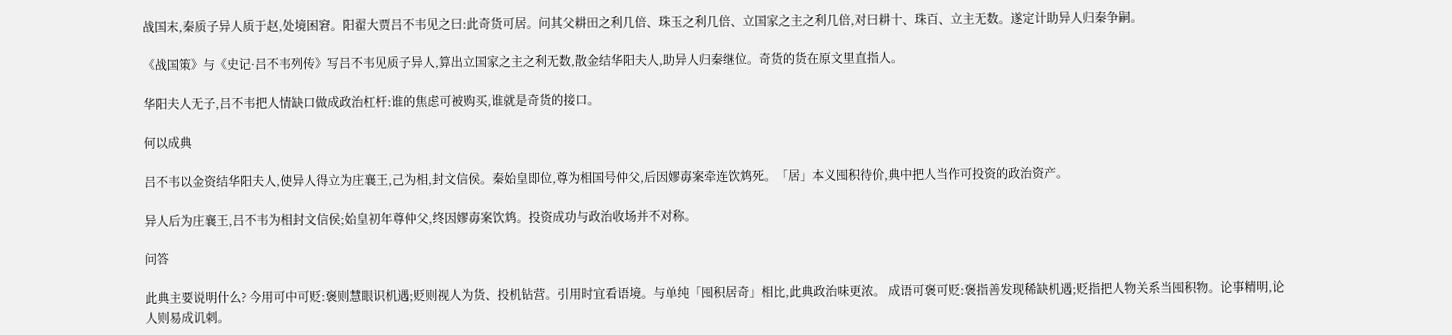战国末,秦质子异人质于赵,处境困窘。阳翟大贾吕不韦见之曰:此奇货可居。问其父耕田之利几倍、珠玉之利几倍、立国家之主之利几倍,对曰耕十、珠百、立主无数。遂定计助异人归秦争嗣。

《战国策》与《史记·吕不韦列传》写吕不韦见质子异人,算出立国家之主之利无数,散金结华阳夫人,助异人归秦继位。奇货的货在原文里直指人。

华阳夫人无子,吕不韦把人情缺口做成政治杠杆:谁的焦虑可被购买,谁就是奇货的接口。

何以成典

吕不韦以金资结华阳夫人,使异人得立为庄襄王,己为相,封文信侯。秦始皇即位,尊为相国号仲父,后因嫪毐案牵连饮鸩死。「居」本义囤积待价,典中把人当作可投资的政治资产。

异人后为庄襄王,吕不韦为相封文信侯;始皇初年尊仲父,终因嫪毐案饮鸩。投资成功与政治收场并不对称。

问答

此典主要说明什么? 今用可中可贬:褒则慧眼识机遇;贬则视人为货、投机钻营。引用时宜看语境。与单纯「囤积居奇」相比,此典政治味更浓。 成语可褒可贬:褒指善发现稀缺机遇;贬指把人物关系当囤积物。论事精明,论人则易成讥刺。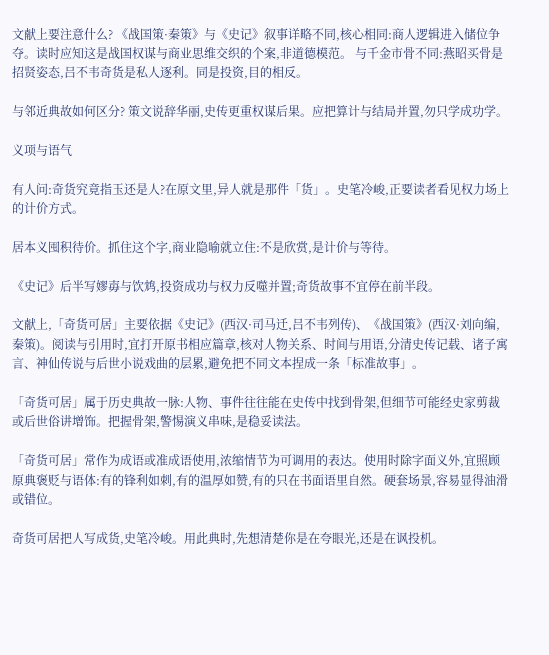文献上要注意什么? 《战国策·秦策》与《史记》叙事详略不同,核心相同:商人逻辑进入储位争夺。读时应知这是战国权谋与商业思维交织的个案,非道德模范。 与千金市骨不同:燕昭买骨是招贤姿态,吕不韦奇货是私人逐利。同是投资,目的相反。

与邻近典故如何区分? 策文说辞华丽,史传更重权谋后果。应把算计与结局并置,勿只学成功学。

义项与语气

有人问:奇货究竟指玉还是人?在原文里,异人就是那件「货」。史笔冷峻,正要读者看见权力场上的计价方式。

居本义囤积待价。抓住这个字,商业隐喻就立住:不是欣赏,是计价与等待。

《史记》后半写嫪毐与饮鸩,投资成功与权力反噬并置;奇货故事不宜停在前半段。

文献上,「奇货可居」主要依据《史记》(西汉·司马迁,吕不韦列传)、《战国策》(西汉·刘向编,秦策)。阅读与引用时,宜打开原书相应篇章,核对人物关系、时间与用语,分清史传记载、诸子寓言、神仙传说与后世小说戏曲的层累,避免把不同文本捏成一条「标准故事」。

「奇货可居」属于历史典故一脉:人物、事件往往能在史传中找到骨架,但细节可能经史家剪裁或后世俗讲增饰。把握骨架,警惕演义串味,是稳妥读法。

「奇货可居」常作为成语或准成语使用,浓缩情节为可调用的表达。使用时除字面义外,宜照顾原典褒贬与语体:有的锋利如刺,有的温厚如赞,有的只在书面语里自然。硬套场景,容易显得油滑或错位。

奇货可居把人写成货,史笔冷峻。用此典时,先想清楚你是在夸眼光,还是在讽投机。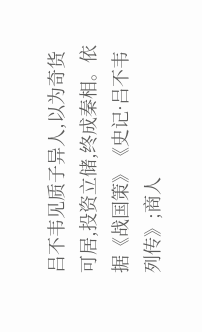吕不韦见质子异人,以为奇货可居,投资立储,终成秦相。依据《战国策》《史记·吕不韦列传》;商人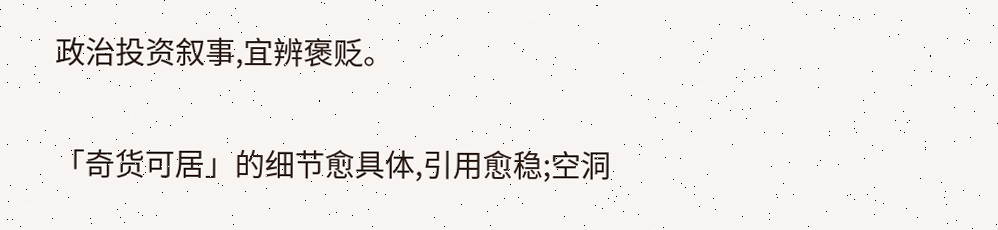政治投资叙事,宜辨褒贬。

「奇货可居」的细节愈具体,引用愈稳;空洞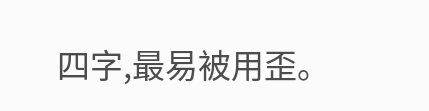四字,最易被用歪。